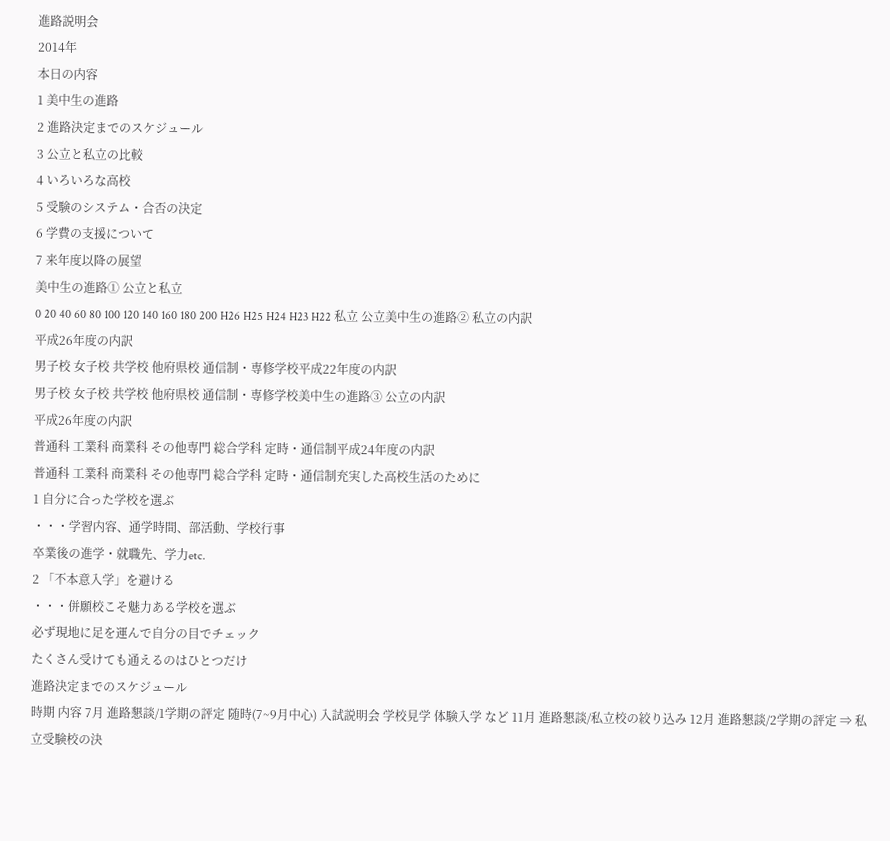進路説明会
2014年
本日の内容
1 美中生の進路
2 進路決定までのスケジュール
3 公立と私立の比較
4 いろいろな高校
5 受験のシステム・合否の決定
6 学費の支援について
7 来年度以降の展望
美中生の進路① 公立と私立
0 20 40 60 80 100 120 140 160 180 200 H26 H25 H24 H23 H22 私立 公立美中生の進路② 私立の内訳
平成26年度の内訳
男子校 女子校 共学校 他府県校 通信制・専修学校平成22年度の内訳
男子校 女子校 共学校 他府県校 通信制・専修学校美中生の進路③ 公立の内訳
平成26年度の内訳
普通科 工業科 商業科 その他専門 総合学科 定時・通信制平成24年度の内訳
普通科 工業科 商業科 その他専門 総合学科 定時・通信制充実した高校生活のために
1 自分に合った学校を選ぶ
・・・学習内容、通学時間、部活動、学校行事
卒業後の進学・就職先、学力etc.
2 「不本意入学」を避ける
・・・併願校こそ魅力ある学校を選ぶ
必ず現地に足を運んで自分の目でチェック
たくさん受けても通えるのはひとつだけ
進路決定までのスケジュール
時期 内容 7月 進路懇談/1学期の評定 随時(7~9月中心) 入試説明会 学校見学 体験入学 など 11月 進路懇談/私立校の絞り込み 12月 進路懇談/2学期の評定 ⇒ 私立受験校の決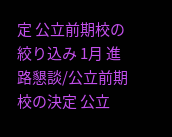定 公立前期校の絞り込み 1月 進路懇談/公立前期校の決定 公立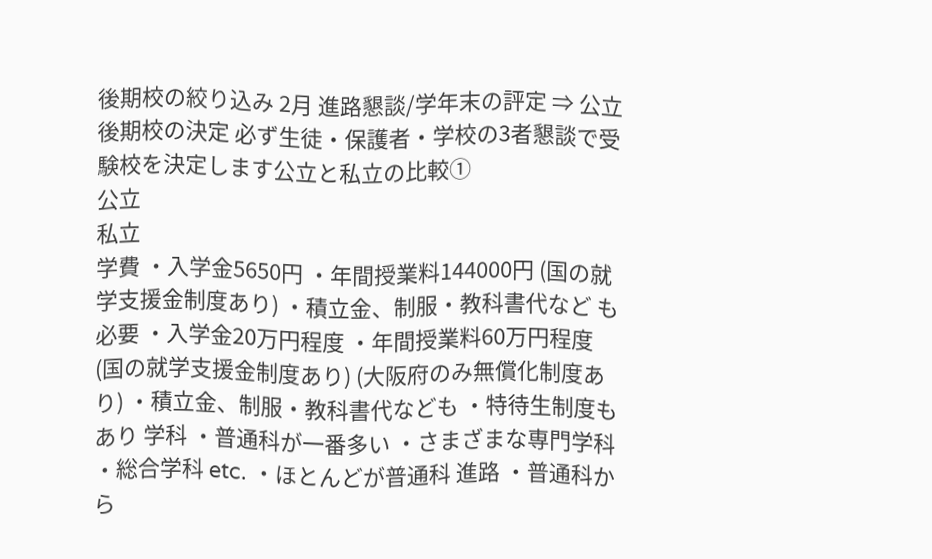後期校の絞り込み 2月 進路懇談/学年末の評定 ⇒ 公立後期校の決定 必ず生徒・保護者・学校の3者懇談で受験校を決定します公立と私立の比較①
公立
私立
学費 ・入学金5650円 ・年間授業料144000円 (国の就学支援金制度あり) ・積立金、制服・教科書代など も必要 ・入学金20万円程度 ・年間授業料60万円程度 (国の就学支援金制度あり) (大阪府のみ無償化制度あり) ・積立金、制服・教科書代なども ・特待生制度もあり 学科 ・普通科が一番多い ・さまざまな専門学科 ・総合学科 etc. ・ほとんどが普通科 進路 ・普通科から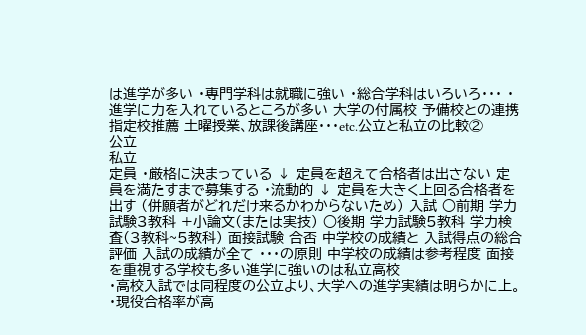は進学が多い ・専門学科は就職に強い ・総合学科はいろいろ・・・ ・進学に力を入れているところが多い 大学の付属校 予備校との連携 指定校推薦 土曜授業、放課後講座・・・etc.公立と私立の比較②
公立
私立
定員 ・厳格に決まっている ↓ 定員を超えて合格者は出さない 定員を満たすまで募集する ・流動的 ↓ 定員を大きく上回る合格者を出す (併願者がどれだけ来るかわからないため) 入試 ○前期 学力試験3教科 +小論文(または実技) ○後期 学力試験5教科 学力検査(3教科~5教科) 面接試験 合否 中学校の成績と 入試得点の総合評価 入試の成績が全て ・・・の原則 中学校の成績は参考程度 面接を重視する学校も多い進学に強いのは私立高校
・高校入試では同程度の公立より、大学への進学実績は明らかに上。
・現役合格率が高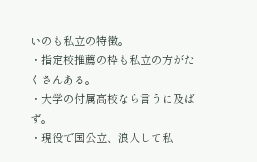いのも私立の特徴。
・指定校推薦の枠も私立の方がたくさんある。
・大学の付属高校なら言うに及ばず。
・現役で国公立、浪人して私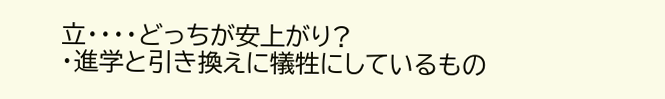立・・・・どっちが安上がり?
・進学と引き換えに犠牲にしているもの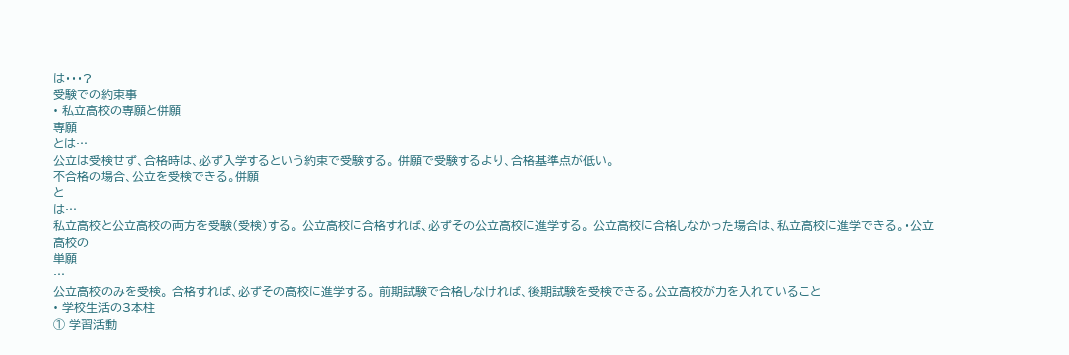は・・・?
受験での約束事
• 私立高校の専願と併願
専願
とは…
公立は受検せず、合格時は、必ず入学するという約束で受験する。 併願で受験するより、合格基準点が低い。
不合格の場合、公立を受検できる。併願
と
は…
私立高校と公立高校の両方を受験(受検)する。 公立高校に合格すれば、必ずその公立高校に進学する。 公立高校に合格しなかった場合は、私立高校に進学できる。・公立高校の
単願
…
公立高校のみを受検。 合格すれば、必ずその高校に進学する。 前期試験で合格しなければ、後期試験を受検できる。公立高校が力を入れていること
• 学校生活の3本柱
① 学習活動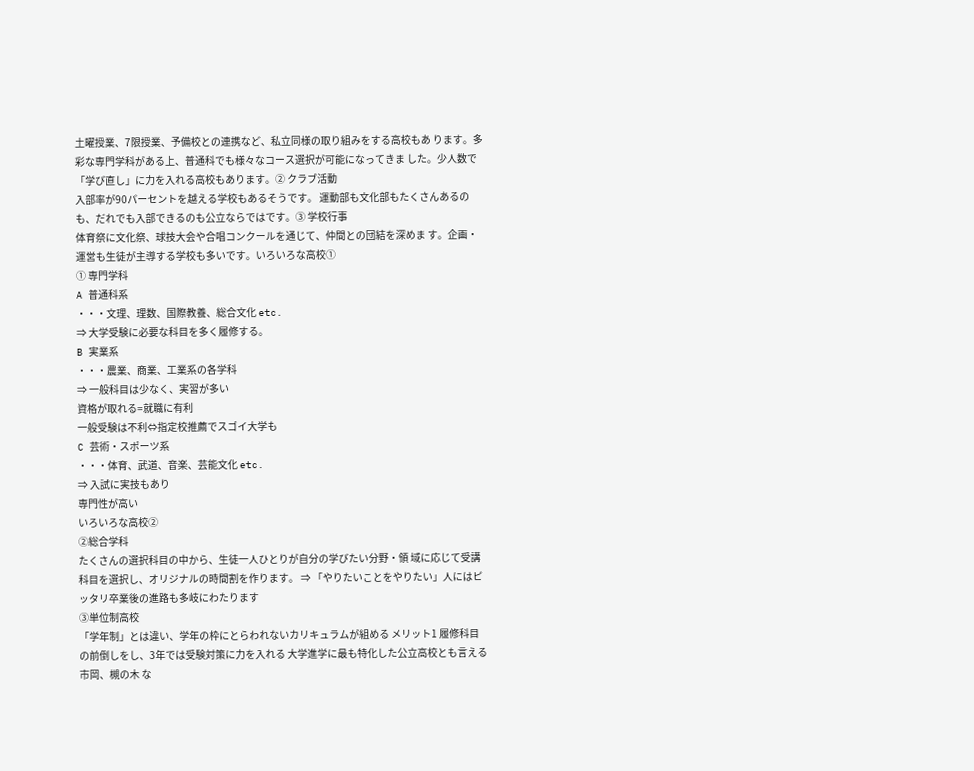土曜授業、7限授業、予備校との連携など、私立同様の取り組みをする高校もあ ります。多彩な専門学科がある上、普通科でも様々なコース選択が可能になってきま した。少人数で「学び直し」に力を入れる高校もあります。② クラブ活動
入部率が90パーセントを越える学校もあるそうです。 運動部も文化部もたくさんあるのも、だれでも入部できるのも公立ならではです。③ 学校行事
体育祭に文化祭、球技大会や合唱コンクールを通じて、仲間との団結を深めま す。企画・運営も生徒が主導する学校も多いです。いろいろな高校①
① 専門学科
A 普通科系
・・・文理、理数、国際教養、総合文化 etc.
⇒ 大学受験に必要な科目を多く履修する。
B 実業系
・・・農業、商業、工業系の各学科
⇒ 一般科目は少なく、実習が多い
資格が取れる=就職に有利
一般受験は不利⇔指定校推薦でスゴイ大学も
C 芸術・スポーツ系
・・・体育、武道、音楽、芸能文化 etc.
⇒ 入試に実技もあり
専門性が高い
いろいろな高校②
②総合学科
たくさんの選択科目の中から、生徒一人ひとりが自分の学びたい分野・領 域に応じて受講科目を選択し、オリジナルの時間割を作ります。 ⇒ 「やりたいことをやりたい」人にはピッタリ卒業後の進路も多岐にわたります
③単位制高校
「学年制」とは違い、学年の枠にとらわれないカリキュラムが組める メリット1 履修科目の前倒しをし、3年では受験対策に力を入れる 大学進学に最も特化した公立高校とも言える 市岡、槻の木 な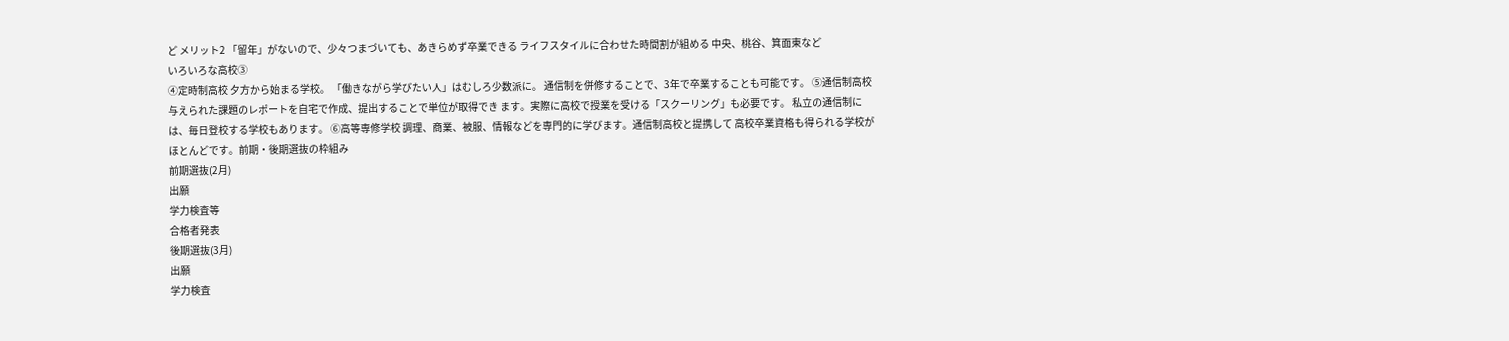ど メリット2 「留年」がないので、少々つまづいても、あきらめず卒業できる ライフスタイルに合わせた時間割が組める 中央、桃谷、箕面東など
いろいろな高校③
④定時制高校 夕方から始まる学校。 「働きながら学びたい人」はむしろ少数派に。 通信制を併修することで、3年で卒業することも可能です。 ⑤通信制高校 与えられた課題のレポートを自宅で作成、提出することで単位が取得でき ます。実際に高校で授業を受ける「スクーリング」も必要です。 私立の通信制には、毎日登校する学校もあります。 ⑥高等専修学校 調理、商業、被服、情報などを専門的に学びます。通信制高校と提携して 高校卒業資格も得られる学校がほとんどです。前期・後期選抜の枠組み
前期選抜(2月)
出願
学力検査等
合格者発表
後期選抜(3月)
出願
学力検査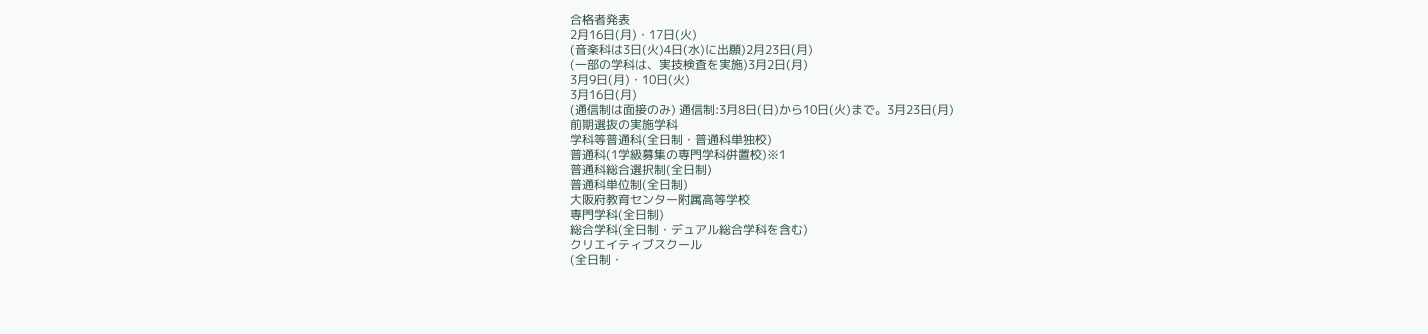合格者発表
2月16日(月)・17日(火)
(音楽科は3日(火)4日(水)に出願)2月23日(月)
(一部の学科は、実技検査を実施)3月2日(月)
3月9日(月)・10日(火)
3月16日(月)
(通信制は面接のみ) 通信制:3月8日(日)から10日(火)まで。3月23日(月)
前期選抜の実施学科
学科等普通科(全日制・普通科単独校)
普通科(1学級募集の専門学科併置校)※1
普通科総合選択制(全日制)
普通科単位制(全日制)
大阪府教育センター附属高等学校
専門学科(全日制)
総合学科(全日制・デュアル総合学科を含む)
クリエイティブスクール
(全日制・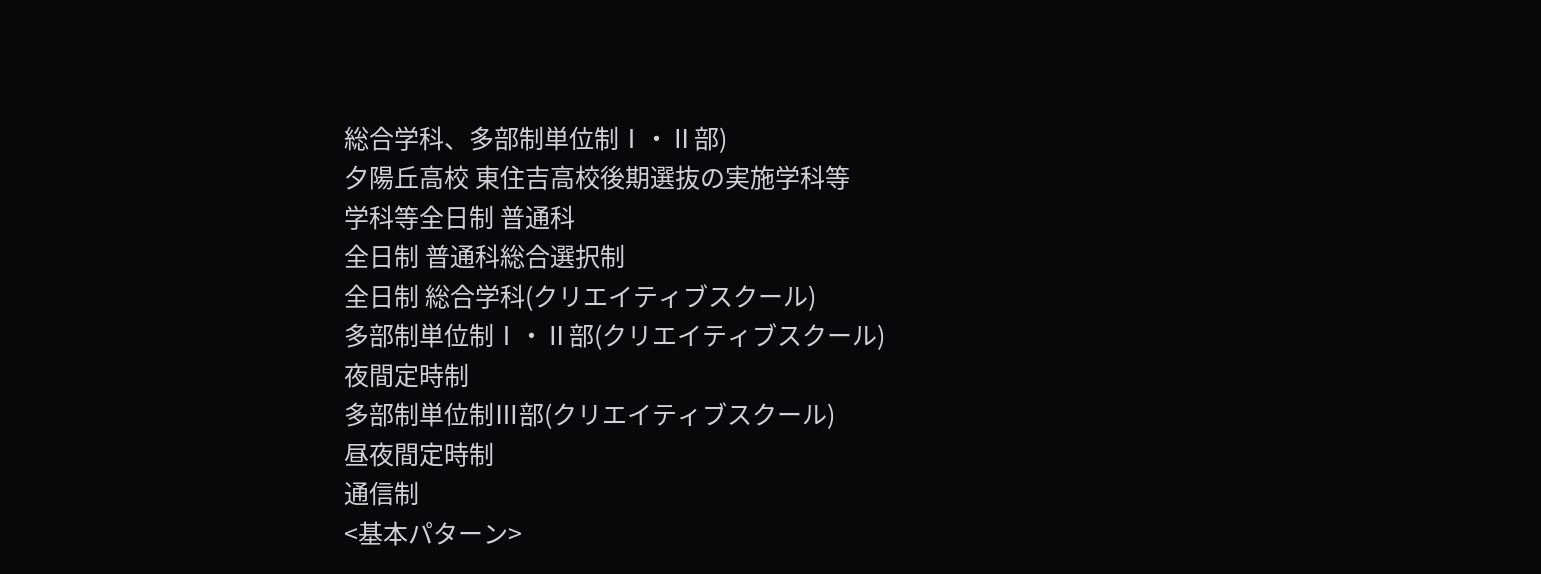総合学科、多部制単位制Ⅰ・Ⅱ部)
夕陽丘高校 東住吉高校後期選抜の実施学科等
学科等全日制 普通科
全日制 普通科総合選択制
全日制 総合学科(クリエイティブスクール)
多部制単位制Ⅰ・Ⅱ部(クリエイティブスクール)
夜間定時制
多部制単位制Ⅲ部(クリエイティブスクール)
昼夜間定時制
通信制
<基本パターン>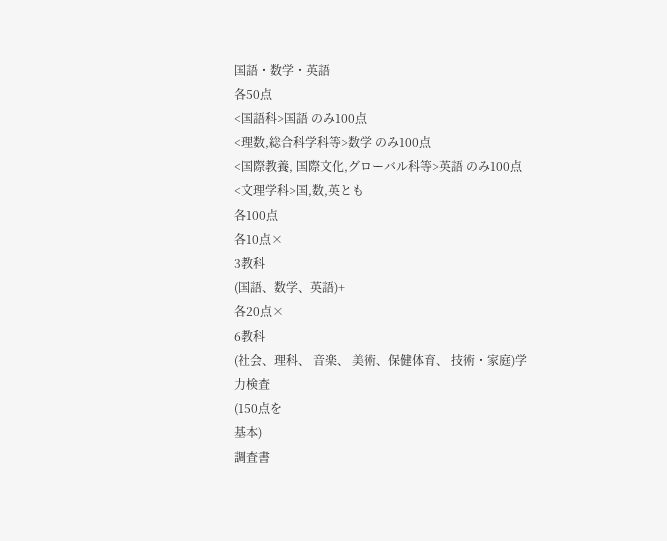国語・数学・英語
各50点
<国語科>国語 のみ100点
<理数,総合科学科等>数学 のみ100点
<国際教養, 国際文化,グローバル科等>英語 のみ100点
<文理学科>国,数,英とも
各100点
各10点×
3教科
(国語、数学、英語)+
各20点×
6教科
(社会、理科、 音楽、 美術、保健体育、 技術・家庭)学力検査
(150点を
基本)
調査書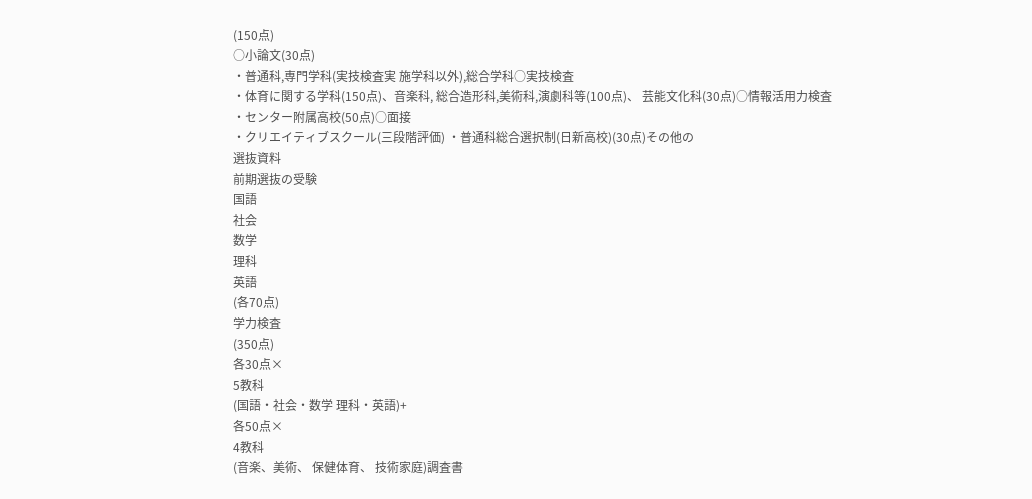(150点)
○小論文(30点)
・普通科,専門学科(実技検査実 施学科以外),総合学科○実技検査
・体育に関する学科(150点)、音楽科, 総合造形科,美術科,演劇科等(100点)、 芸能文化科(30点)○情報活用力検査
・センター附属高校(50点)○面接
・クリエイティブスクール(三段階評価) ・普通科総合選択制(日新高校)(30点)その他の
選抜資料
前期選抜の受験
国語
社会
数学
理科
英語
(各70点)
学力検査
(350点)
各30点×
5教科
(国語・社会・数学 理科・英語)+
各50点×
4教科
(音楽、美術、 保健体育、 技術家庭)調査書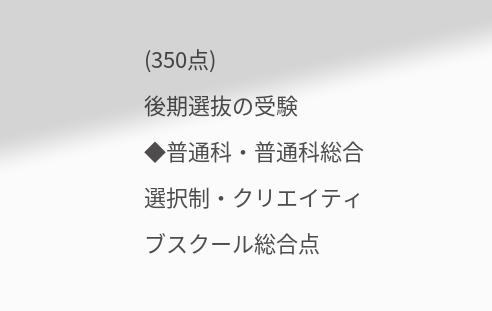(350点)
後期選抜の受験
◆普通科・普通科総合選択制・クリエイティブスクール総合点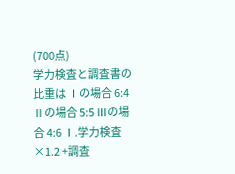(700点)
学力検査と調査書の比重は Ⅰの場合 6:4 Ⅱの場合 5:5 Ⅲの場合 4:6 Ⅰ.学力検査×1.2 +調査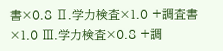書×0.8 Ⅱ.学力検査×1.0 +調査書×1.0 Ⅲ.学力検査×0.8 +調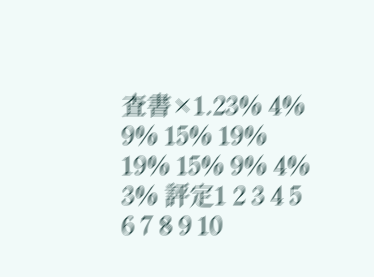査書×1.23% 4% 9% 15% 19% 19% 15% 9% 4% 3% 評定1 2 3 4 5 6 7 8 9 10